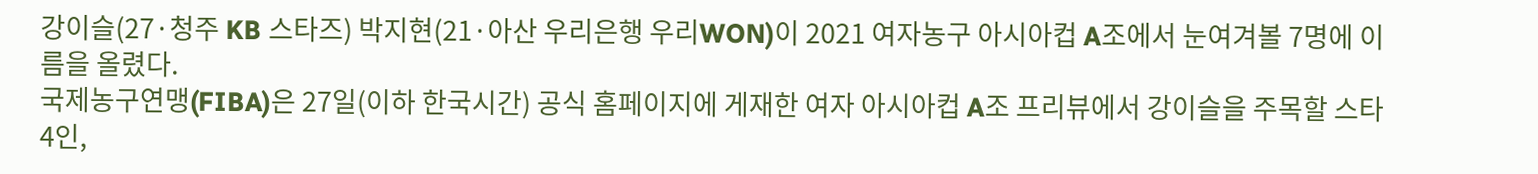강이슬(27·청주 KB 스타즈) 박지현(21·아산 우리은행 우리WON)이 2021 여자농구 아시아컵 A조에서 눈여겨볼 7명에 이름을 올렸다.
국제농구연맹(FIBA)은 27일(이하 한국시간) 공식 홈페이지에 게재한 여자 아시아컵 A조 프리뷰에서 강이슬을 주목할 스타 4인,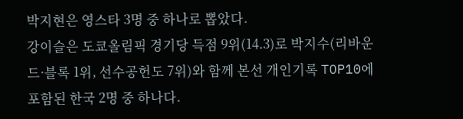박지현은 영스타 3명 중 하나로 뽑았다.
강이슬은 도쿄올림픽 경기당 득점 9위(14.3)로 박지수(리바운드·블록 1위, 선수공헌도 7위)와 함께 본선 개인기록 TOP10에 포함된 한국 2명 중 하나다.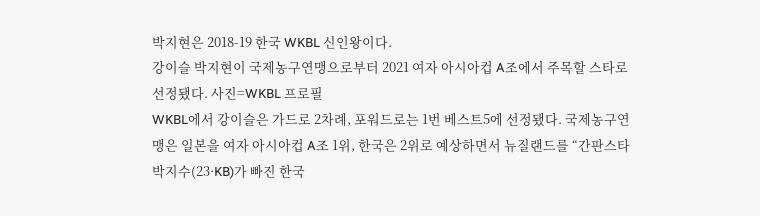박지현은 2018-19 한국 WKBL 신인왕이다.
강이슬 박지현이 국제농구연맹으로부터 2021 여자 아시아컵 A조에서 주목할 스타로 선정됐다. 사진=WKBL 프로필
WKBL에서 강이슬은 가드로 2차례, 포워드로는 1번 베스트5에 선정됐다. 국제농구연맹은 일본을 여자 아시아컵 A조 1위, 한국은 2위로 예상하면서 뉴질랜드를 “간판스타 박지수(23·KB)가 빠진 한국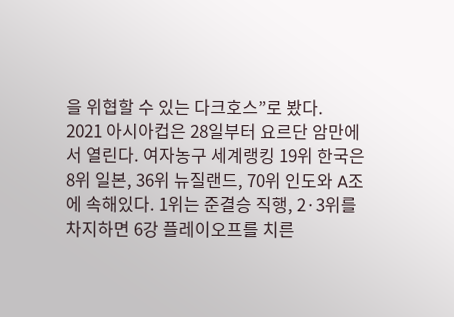을 위협할 수 있는 다크호스”로 봤다.
2021 아시아컵은 28일부터 요르단 암만에서 열린다. 여자농구 세계랭킹 19위 한국은 8위 일본, 36위 뉴질랜드, 70위 인도와 A조에 속해있다. 1위는 준결승 직행, 2·3위를 차지하면 6강 플레이오프를 치른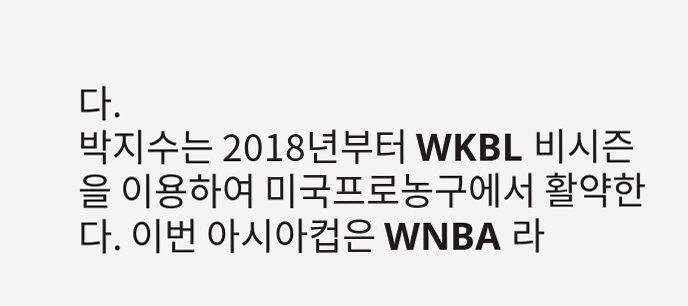다.
박지수는 2018년부터 WKBL 비시즌을 이용하여 미국프로농구에서 활약한다. 이번 아시아컵은 WNBA 라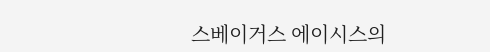스베이거스 에이시스의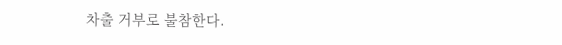차출 거부로 불참한다.